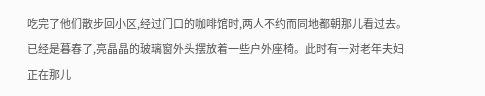吃完了他们散步回小区,经过门口的咖啡馆时,两人不约而同地都朝那儿看过去。已经是暮春了,亮晶晶的玻璃窗外头摆放着一些户外座椅。此时有一对老年夫妇正在那儿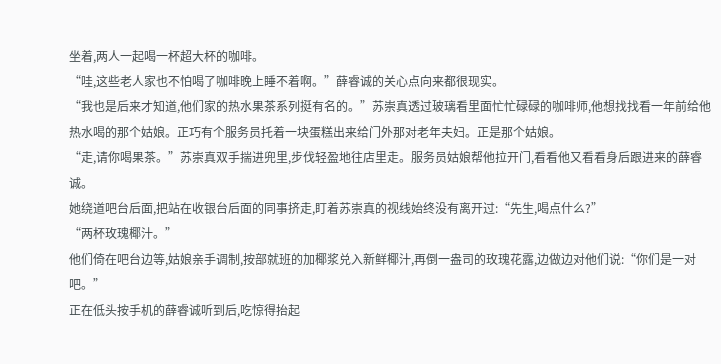坐着,两人一起喝一杯超大杯的咖啡。
“哇,这些老人家也不怕喝了咖啡晚上睡不着啊。”薛睿诚的关心点向来都很现实。
“我也是后来才知道,他们家的热水果茶系列挺有名的。”苏崇真透过玻璃看里面忙忙碌碌的咖啡师,他想找找看一年前给他热水喝的那个姑娘。正巧有个服务员托着一块蛋糕出来给门外那对老年夫妇。正是那个姑娘。
“走,请你喝果茶。”苏崇真双手揣进兜里,步伐轻盈地往店里走。服务员姑娘帮他拉开门,看看他又看看身后跟进来的薛睿诚。
她绕道吧台后面,把站在收银台后面的同事挤走,盯着苏崇真的视线始终没有离开过:“先生,喝点什么?”
“两杯玫瑰椰汁。”
他们倚在吧台边等,姑娘亲手调制,按部就班的加椰浆兑入新鲜椰汁,再倒一盎司的玫瑰花露,边做边对他们说:“你们是一对吧。”
正在低头按手机的薛睿诚听到后,吃惊得抬起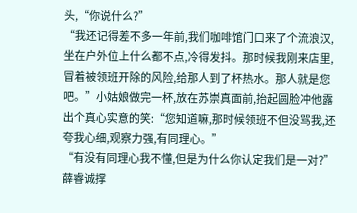头,“你说什么?”
“我还记得差不多一年前,我们咖啡馆门口来了个流浪汉,坐在户外位上什么都不点,冷得发抖。那时候我刚来店里,冒着被领班开除的风险,给那人到了杯热水。那人就是您吧。”小姑娘做完一杯,放在苏崇真面前,抬起圆脸冲他露出个真心实意的笑:“您知道嘛,那时候领班不但没骂我,还夸我心细,观察力强,有同理心。”
“有没有同理心我不懂,但是为什么你认定我们是一对?”薛睿诚撑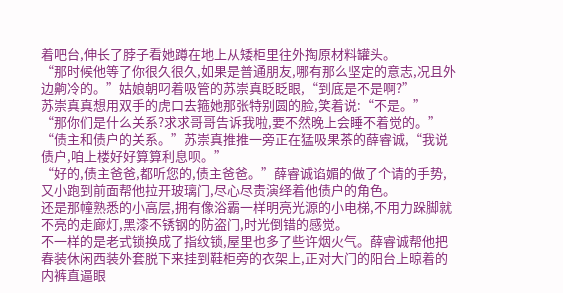着吧台,伸长了脖子看她蹲在地上从矮柜里往外掏原材料罐头。
“那时候他等了你很久很久,如果是普通朋友,哪有那么坚定的意志,况且外边齁冷的。”姑娘朝叼着吸管的苏崇真眨眨眼,“到底是不是啊?”
苏崇真真想用双手的虎口去箍她那张特别圆的脸,笑着说:“不是。”
“那你们是什么关系?求求哥哥告诉我啦,要不然晚上会睡不着觉的。”
“债主和债户的关系。”苏崇真推推一旁正在猛吸果茶的薛睿诚,“我说债户,咱上楼好好算算利息呗。”
“好的,债主爸爸,都听您的,债主爸爸。”薛睿诚谄媚的做了个请的手势,又小跑到前面帮他拉开玻璃门,尽心尽责演绎着他债户的角色。
还是那幢熟悉的小高层,拥有像浴霸一样明亮光源的小电梯,不用力跺脚就不亮的走廊灯,黑漆不锈钢的防盗门,时光倒错的感觉。
不一样的是老式锁换成了指纹锁,屋里也多了些许烟火气。薛睿诚帮他把春装休闲西装外套脱下来挂到鞋柜旁的衣架上,正对大门的阳台上晾着的内裤直逼眼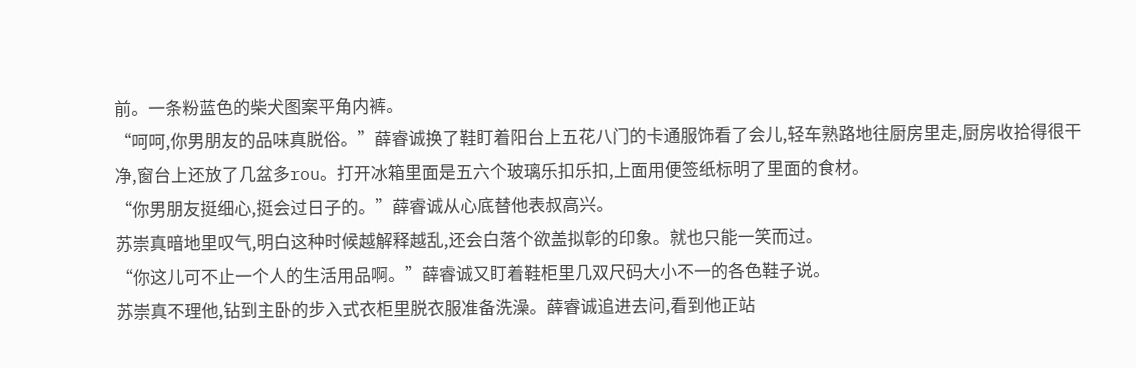前。一条粉蓝色的柴犬图案平角内裤。
“呵呵,你男朋友的品味真脱俗。”薛睿诚换了鞋盯着阳台上五花八门的卡通服饰看了会儿,轻车熟路地往厨房里走,厨房收拾得很干净,窗台上还放了几盆多rou。打开冰箱里面是五六个玻璃乐扣乐扣,上面用便签纸标明了里面的食材。
“你男朋友挺细心,挺会过日子的。”薛睿诚从心底替他表叔高兴。
苏崇真暗地里叹气,明白这种时候越解释越乱,还会白落个欲盖拟彰的印象。就也只能一笑而过。
“你这儿可不止一个人的生活用品啊。”薛睿诚又盯着鞋柜里几双尺码大小不一的各色鞋子说。
苏崇真不理他,钻到主卧的步入式衣柜里脱衣服准备洗澡。薛睿诚追进去问,看到他正站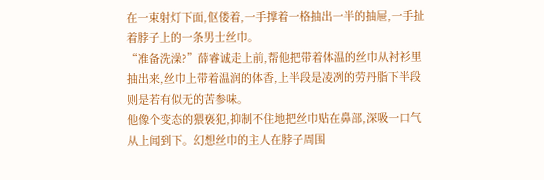在一束射灯下面,伛偻着,一手撑着一格抽出一半的抽屉,一手扯着脖子上的一条男士丝巾。
“准备洗澡?”薛睿诚走上前,帮他把带着体温的丝巾从衬衫里抽出来,丝巾上带着温润的体香,上半段是凌冽的劳丹脂下半段则是若有似无的苦参味。
他像个变态的猥亵犯,抑制不住地把丝巾贴在鼻部,深吸一口气从上闻到下。幻想丝巾的主人在脖子周围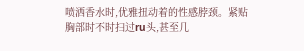喷洒香水时,优雅扭动着的性感脖颈。紧贴胸部时不时扫过ru头,甚至几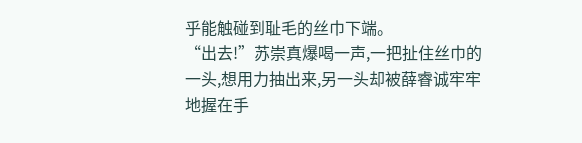乎能触碰到耻毛的丝巾下端。
“出去!”苏崇真爆喝一声,一把扯住丝巾的一头,想用力抽出来,另一头却被薛睿诚牢牢地握在手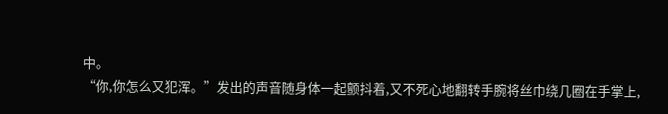中。
“你,你怎么又犯浑。”发出的声音随身体一起颤抖着,又不死心地翻转手腕将丝巾绕几圈在手掌上,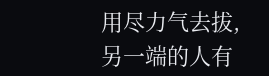用尽力气去拔,另一端的人有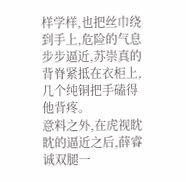样学样,也把丝巾绕到手上,危险的气息步步逼近,苏崇真的背脊紧抵在衣柜上,几个纯铜把手磕得他背疼。
意料之外,在虎视眈眈的逼近之后,薛睿诚双腿一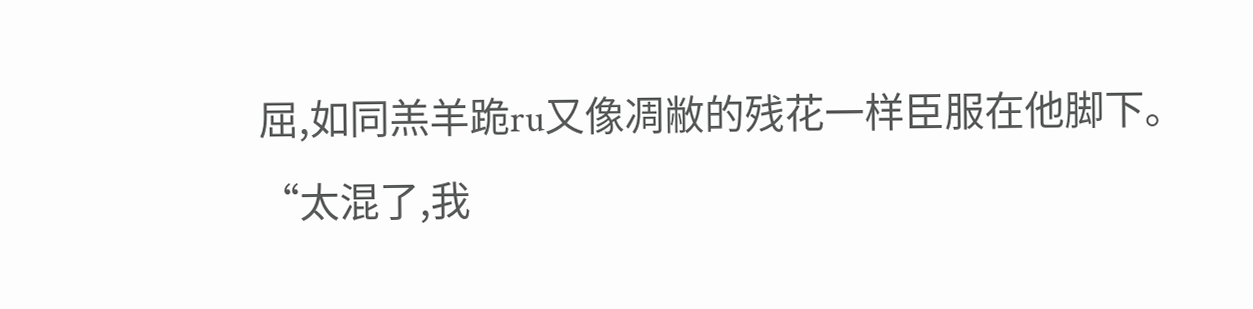屈,如同羔羊跪ru又像凋敝的残花一样臣服在他脚下。
“太混了,我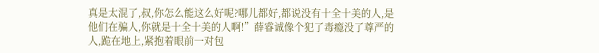真是太混了,叔,你怎么能这么好呢?哪儿都好,都说没有十全十美的人,是他们在骗人,你就是十全十美的人啊!”薛睿诚像个犯了毒瘾没了尊严的人,跪在地上,紧抱着眼前一对包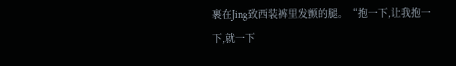裹在Jing致西装裤里发颤的腿。“抱一下,让我抱一下,就一下